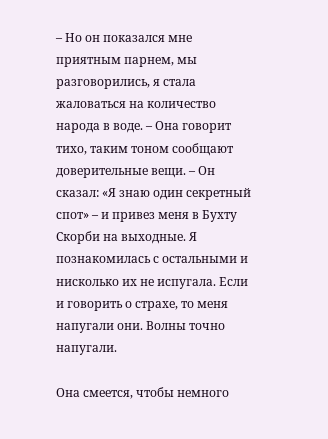– Но он показался мне приятным парнем, мы разговорились, я стала жаловаться на количество народа в воде. – Она говорит тихо, таким тоном сообщают доверительные вещи. – Он сказал: «Я знаю один секретный спот» – и привез меня в Бухту Скорби на выходные. Я познакомилась с остальными и нисколько их не испугала. Если и говорить о страхе, то меня напугали они. Волны точно напугали.

Она смеется, чтобы немного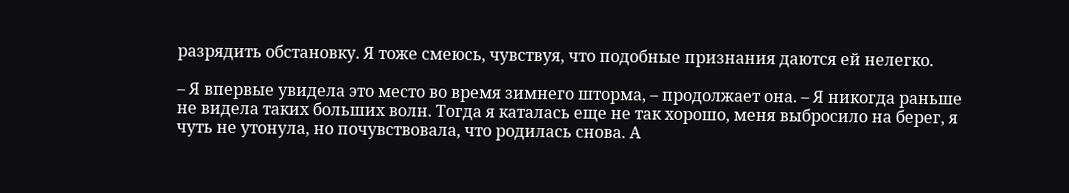разрядить обстановку. Я тоже смеюсь, чувствуя, что подобные признания даются ей нелегко.

– Я впервые увидела это место во время зимнего шторма, – продолжает она. – Я никогда раньше не видела таких больших волн. Тогда я каталась еще не так хорошо, меня выбросило на берег, я чуть не утонула, но почувствовала, что родилась снова. А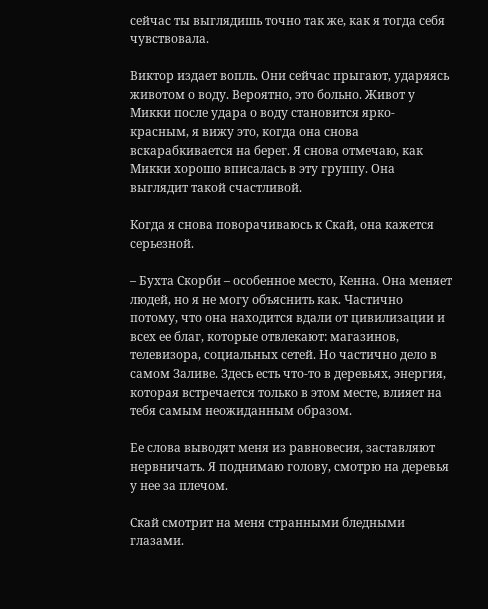сейчас ты выглядишь точно так же, как я тогда себя чувствовала.

Виктор издает вопль. Они сейчас прыгают, ударяясь животом о воду. Вероятно, это больно. Живот у Микки после удара о воду становится ярко-красным, я вижу это, когда она снова вскарабкивается на берег. Я снова отмечаю, как Микки хорошо вписалась в эту группу. Она выглядит такой счастливой.

Когда я снова поворачиваюсь к Скай, она кажется серьезной.

– Бухта Скорби – особенное место, Кенна. Она меняет людей, но я не могу объяснить как. Частично потому, что она находится вдали от цивилизации и всех ее благ, которые отвлекают: магазинов, телевизора, социальных сетей. Но частично дело в самом Заливе. Здесь есть что-то в деревьях, энергия, которая встречается только в этом месте, влияет на тебя самым неожиданным образом.

Ее слова выводят меня из равновесия, заставляют нервничать. Я поднимаю голову, смотрю на деревья у нее за плечом.

Скай смотрит на меня странными бледными глазами.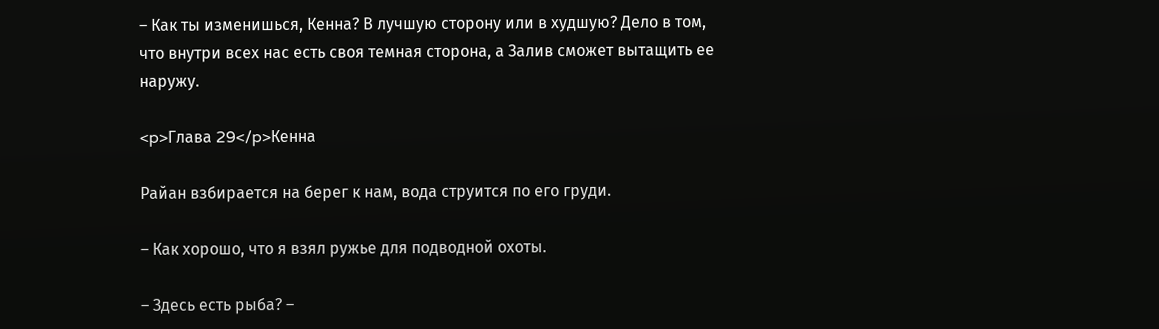– Как ты изменишься, Кенна? В лучшую сторону или в худшую? Дело в том, что внутри всех нас есть своя темная сторона, а Залив сможет вытащить ее наружу.

<p>Глава 29</p>Кенна

Райан взбирается на берег к нам, вода струится по его груди.

– Как хорошо, что я взял ружье для подводной охоты.

– Здесь есть рыба? –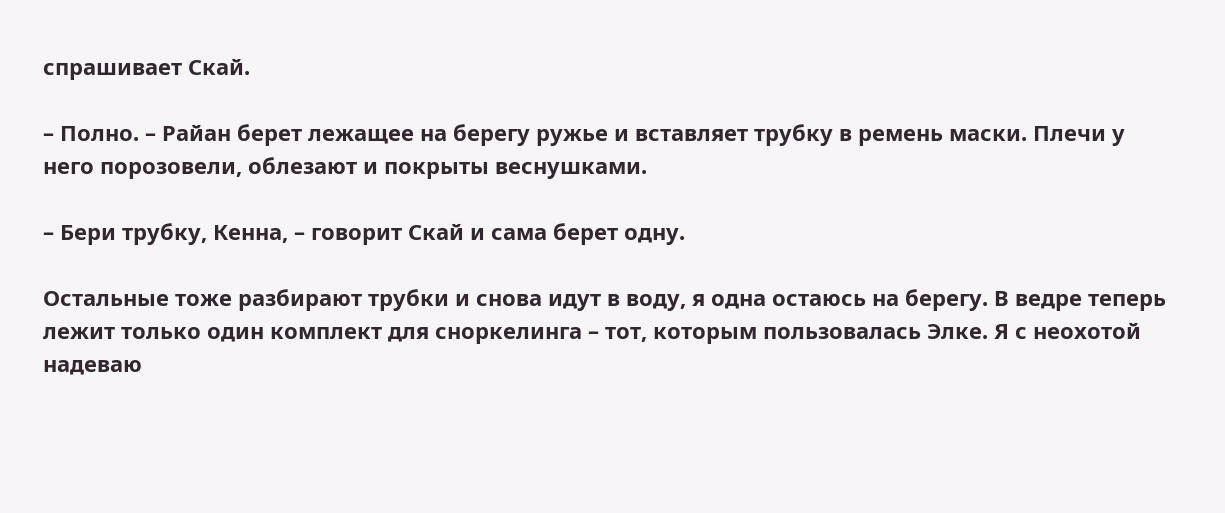спрашивает Скай.

– Полно. – Райан берет лежащее на берегу ружье и вставляет трубку в ремень маски. Плечи у него порозовели, облезают и покрыты веснушками.

– Бери трубку, Кенна, – говорит Скай и сама берет одну.

Остальные тоже разбирают трубки и снова идут в воду, я одна остаюсь на берегу. В ведре теперь лежит только один комплект для сноркелинга – тот, которым пользовалась Элке. Я с неохотой надеваю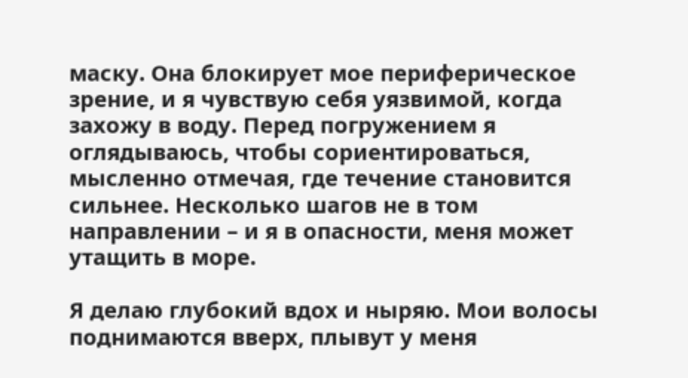маску. Она блокирует мое периферическое зрение, и я чувствую себя уязвимой, когда захожу в воду. Перед погружением я оглядываюсь, чтобы сориентироваться, мысленно отмечая, где течение становится сильнее. Несколько шагов не в том направлении – и я в опасности, меня может утащить в море.

Я делаю глубокий вдох и ныряю. Мои волосы поднимаются вверх, плывут у меня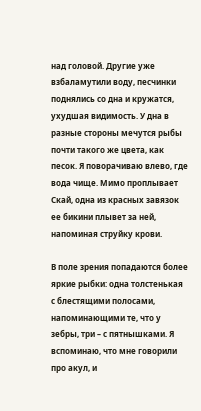над головой. Другие уже взбаламутили воду, песчинки поднялись со дна и кружатся, ухудшая видимость. У дна в разные стороны мечутся рыбы почти такого же цвета, как песок. Я поворачиваю влево, где вода чище. Мимо проплывает Скай, одна из красных завязок ее бикини плывет за ней, напоминая струйку крови.

В поле зрения попадаются более яркие рыбки: одна толстенькая с блестящими полосами, напоминающими те, что у зебры, три – с пятнышками. Я вспоминаю, что мне говорили про акул, и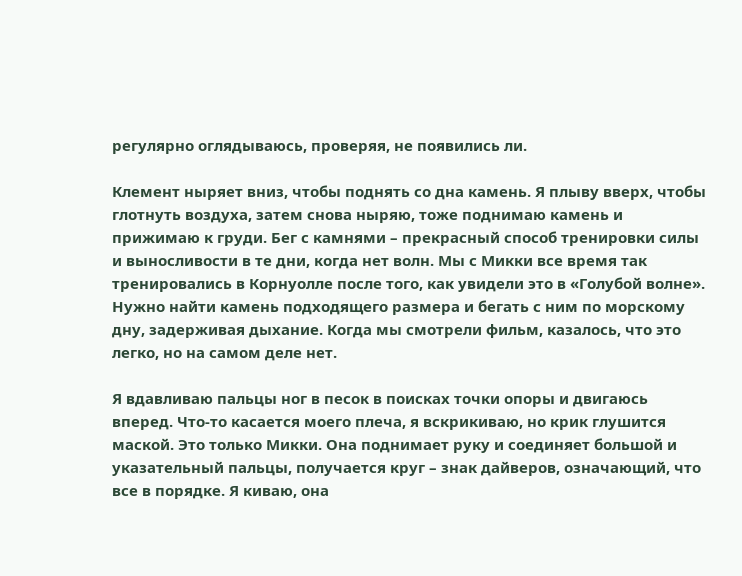регулярно оглядываюсь, проверяя, не появились ли.

Клемент ныряет вниз, чтобы поднять со дна камень. Я плыву вверх, чтобы глотнуть воздуха, затем снова ныряю, тоже поднимаю камень и прижимаю к груди. Бег с камнями – прекрасный способ тренировки силы и выносливости в те дни, когда нет волн. Мы с Микки все время так тренировались в Корнуолле после того, как увидели это в «Голубой волне». Нужно найти камень подходящего размера и бегать с ним по морскому дну, задерживая дыхание. Когда мы смотрели фильм, казалось, что это легко, но на самом деле нет.

Я вдавливаю пальцы ног в песок в поисках точки опоры и двигаюсь вперед. Что-то касается моего плеча, я вскрикиваю, но крик глушится маской. Это только Микки. Она поднимает руку и соединяет большой и указательный пальцы, получается круг – знак дайверов, означающий, что все в порядке. Я киваю, она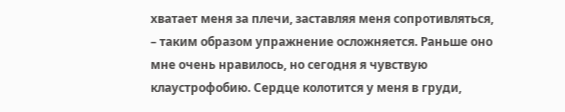хватает меня за плечи, заставляя меня сопротивляться, – таким образом упражнение осложняется. Раньше оно мне очень нравилось, но сегодня я чувствую клаустрофобию. Сердце колотится у меня в груди,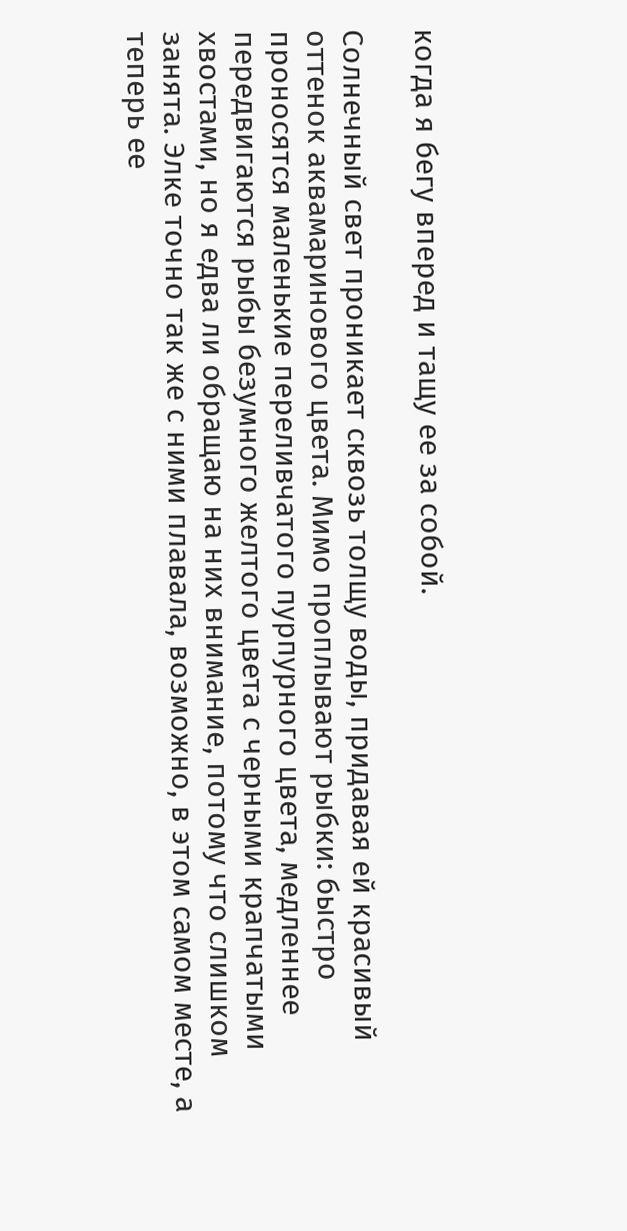когда я бегу вперед и тащу ее за собой.

Солнечный свет проникает сквозь толщу воды, придавая ей красивый оттенок аквамаринового цвета. Мимо проплывают рыбки: быстро проносятся маленькие переливчатого пурпурного цвета, медленнее передвигаются рыбы безумного желтого цвета с черными крапчатыми хвостами, но я едва ли обращаю на них внимание, потому что слишком занята. Элке точно так же с ними плавала, возможно, в этом самом месте, а теперь ее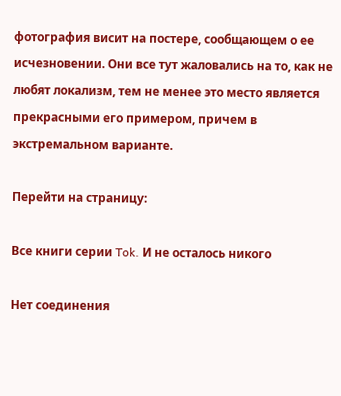фотография висит на постере, сообщающем о ее исчезновении. Они все тут жаловались на то, как не любят локализм, тем не менее это место является прекрасными его примером, причем в экстремальном варианте.

Перейти на страницу:

Все книги серии Tok. И не осталось никого

Нет соединения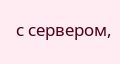с сервером,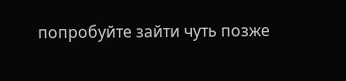попробуйте зайти чуть позже